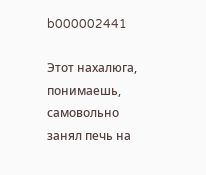b000002441

Этот нахалюга, понимаешь, самовольно занял печь на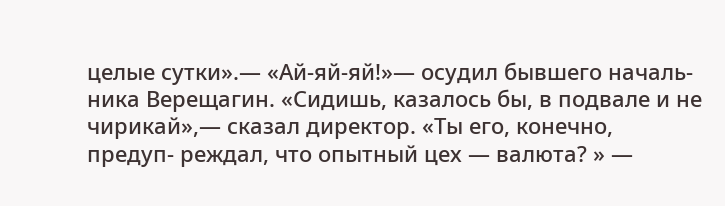целые сутки».— «Ай-яй-яй!»— осудил бывшего началь- ника Верещагин. «Сидишь, казалось бы, в подвале и не чирикай»,— сказал директор. «Ты его, конечно, предуп- реждал, что опытный цех — валюта? » —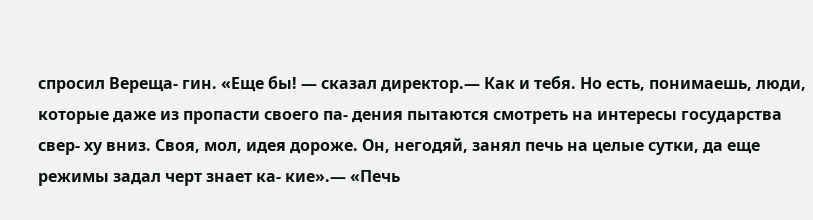спросил Вереща- гин. «Еще бы! — сказал директор.— Как и тебя. Но есть, понимаешь, люди, которые даже из пропасти своего па- дения пытаются смотреть на интересы государства свер- ху вниз. Своя, мол, идея дороже. Он, негодяй, занял печь на целые сутки, да еще режимы задал черт знает ка- кие».— «Печь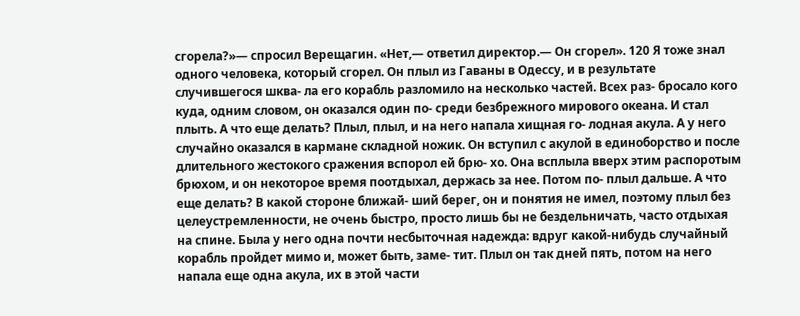сгорела?»— спросил Верещагин. «Нет,— ответил директор.— Он сгорел». 120 Я тоже знал одного человека, который сгорел. Он плыл из Гаваны в Одессу, и в результате случившегося шква- ла его корабль разломило на несколько частей. Всех раз- бросало кого куда, одним словом, он оказался один по- среди безбрежного мирового океана. И стал плыть. А что еще делать? Плыл, плыл, и на него напала хищная го- лодная акула. А у него случайно оказался в кармане складной ножик. Он вступил с акулой в единоборство и после длительного жестокого сражения вспорол ей брю- хо. Она всплыла вверх этим распоротым брюхом, и он некоторое время поотдыхал, держась за нее. Потом по- плыл дальше. А что еще делать? В какой стороне ближай- ший берег, он и понятия не имел, поэтому плыл без целеустремленности, не очень быстро, просто лишь бы не бездельничать, часто отдыхая на спине. Была у него одна почти несбыточная надежда: вдруг какой-нибудь случайный корабль пройдет мимо и, может быть, заме- тит. Плыл он так дней пять, потом на него напала еще одна акула, их в этой части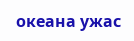океана ужас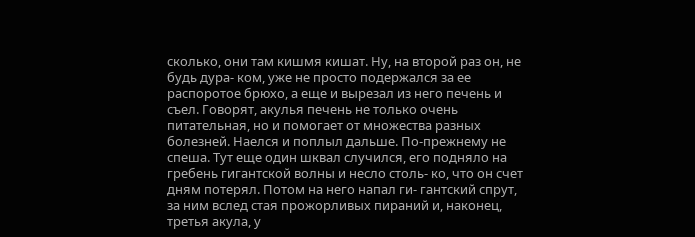сколько, они там кишмя кишат. Ну, на второй раз он, не будь дура- ком, уже не просто подержался за ее распоротое брюхо, а еще и вырезал из него печень и съел. Говорят, акулья печень не только очень питательная, но и помогает от множества разных болезней. Наелся и поплыл дальше. По-прежнему не спеша. Тут еще один шквал случился, его подняло на гребень гигантской волны и несло столь- ко, что он счет дням потерял. Потом на него напал ги- гантский спрут, за ним вслед стая прожорливых пираний и, наконец, третья акула, у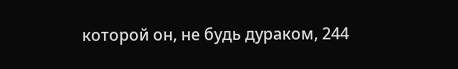которой он, не будь дураком, 244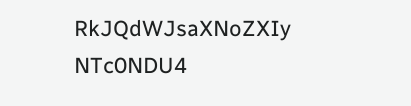RkJQdWJsaXNoZXIy NTc0NDU4